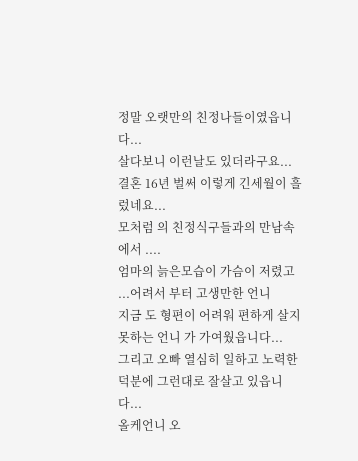정말 오랫만의 친정나들이였읍니다...
살다보니 이런날도 있더라구요...
결혼 16년 벌써 이렇게 긴세월이 흘렀네요...
모처럼 의 친정식구들과의 만남속에서 ....
엄마의 늙은모습이 가슴이 저렸고 ...어려서 부터 고생만한 언니
지금 도 형편이 어려워 편하게 살지못하는 언니 가 가여웠읍니다...
그리고 오빠 열심히 일하고 노력한 덕분에 그런대로 잘살고 있읍니다...
올케언니 오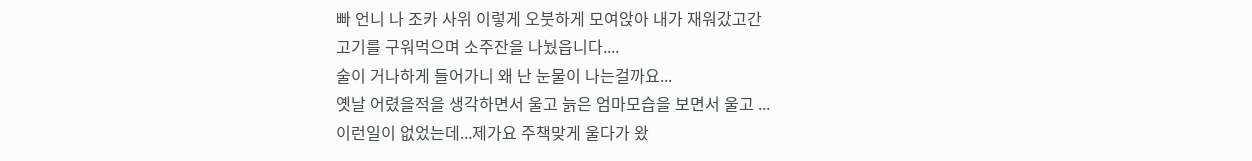빠 언니 나 조카 사위 이렇게 오붓하게 모여앉아 내가 재워갔고간
고기를 구워먹으며 소주잔을 나눴읍니다....
술이 거나하게 들어가니 왜 난 눈물이 나는걸까요...
옛날 어렸을적을 생각하면서 울고 늙은 엄마모습을 보면서 울고 ...
이런일이 없었는데...제가요 주책맞게 울다가 왔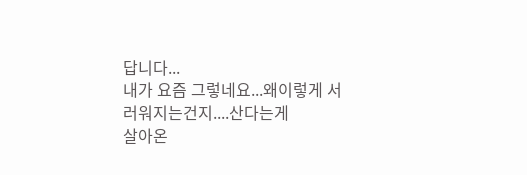답니다...
내가 요즘 그렇네요...왜이렇게 서러워지는건지....산다는게
살아온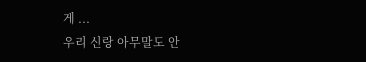게 ...
우리 신랑 아무말도 안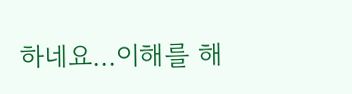하네요...이해를 해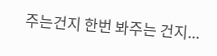주는건지 한번 봐주는 건지...